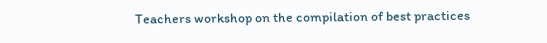Teachers workshop on the compilation of best practices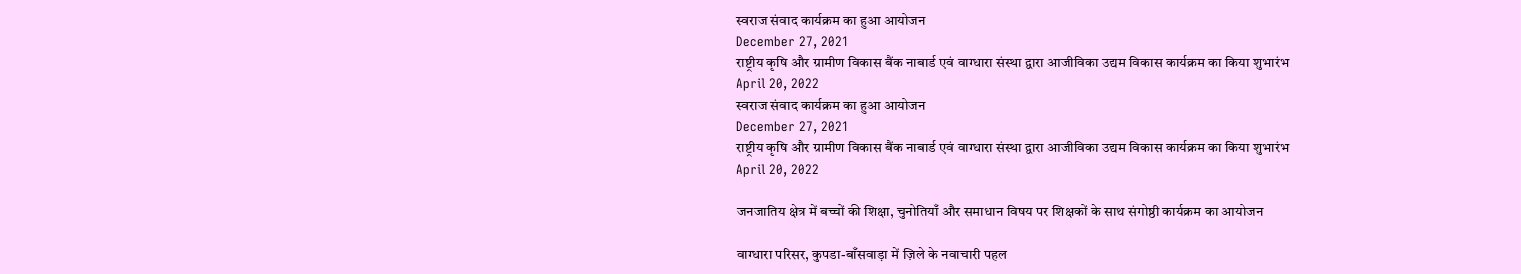स्वराज संवाद कार्यक्रम का हुआ आयोजन
December 27, 2021
राष्ट्रीय कृषि और ग्रामीण विकास बैंक नाबार्ड एवं वाग्धारा संस्था द्वारा आजीविका उद्यम विकास कार्यक्रम का किया शुभारंभ
April 20, 2022
स्वराज संवाद कार्यक्रम का हुआ आयोजन
December 27, 2021
राष्ट्रीय कृषि और ग्रामीण विकास बैंक नाबार्ड एवं वाग्धारा संस्था द्वारा आजीविका उद्यम विकास कार्यक्रम का किया शुभारंभ
April 20, 2022

जनजातिय क्षेत्र में बच्चों की शिक्षा, चुनोतियाँ और समाधान विषय पर शिक्षकों के साथ संगोष्ठी कार्यक्रम का आयोजन

वाग्धारा परिसर, कुपडा-बाँसवाड़ा में ज़िले के नवाचारी पहल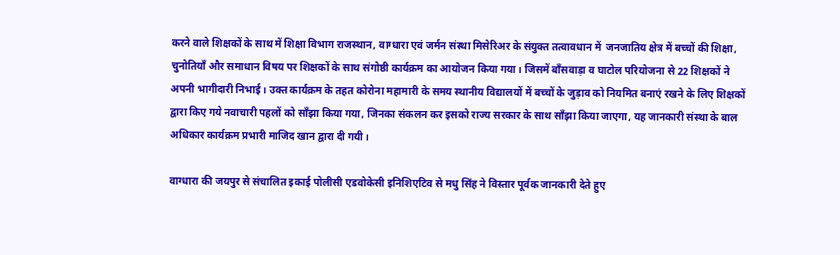करने वाले शिक्षकों के साथ में शिक्षा विभाग राजस्थान, वाग्धारा एवं जर्मन संस्था मिसेरिअर के संयुक्त तत्वावधान में  जनजातिय क्षेत्र में बच्चों की शिक्षा, चुनोतियाँ और समाधान विषय पर शिक्षकों के साथ संगोष्ठी कार्यक्रम का आयोजन किया गया। जिसमें बाँसवाड़ा व घाटोल परियोजना से 22 शिक्षकों ने अपनी भागीदारी निभाई। उक्त कार्यक्रम के तहत कोरोना महामारी के समय स्थानीय विद्यालयों में बच्चों के जुड़ाव को नियमित बनाएं रखने के लिए शिक्षकों द्वारा किए गये नवाचारी पहलों को साँझा किया गया, जिनका संकलन कर इसको राज्य सरकार के साथ साँझा किया जाएगा, यह जानकारी संस्था के बाल अधिकार कार्यक्रम प्रभारी माजिद खान द्वारा दी गयी।

वाग्धारा की जयपुर से संचालित इकाई पोलीसी एडवोकेसी इनिशिएटिव से मधु सिंह ने विस्तार पूर्वक जानकारी देते हुए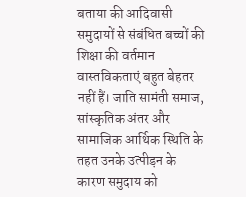बताया की आदिवासी समुदायों से संबंधित बच्चों की शिक्षा की वर्तमान वास्तविकताएं बहुत बेहतर नहीं हैं। जाति सामंती समाज, सांस्कृतिक अंतर और सामाजिक आर्थिक स्थिति के तहत उनके उत्पीड़न के कारण समुदाय को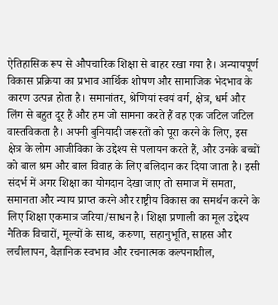ऐतिहासिक रूप से औपचारिक शिक्षा से बाहर रखा गया है। अन्यायपूर्ण विकास प्रक्रिया का प्रभाव आर्थिक शोषण और सामाजिक भेदभाव के कारण उत्पन्न होता है। समानांतर, श्रेणियां स्वयं वर्ग, क्षेत्र, धर्म और लिंग से बहुत दूर हैं और हम जो सामना करते हैं वह एक जटिल जटिल वास्तविकता है। अपनी बुनियादी जरूरतों को पूरा करने के लिए, इस क्षेत्र के लोग आजीविका के उद्देश्य से पलायन करते हैं, और उनके बच्चों को बाल श्रम और बाल विवाह के लिए बलिदान कर दिया जाता है। इसी संदर्भ में अगर शिक्षा का योगदान देखा जाए तो समाज में समता, समानता और न्याय प्राप्त करने और राष्ट्रीय विकास का समर्थन करने के लिए शिक्षा एकमात्र जरिया/साधन है। शिक्षा प्रणाली का मूल उद्देश्य नैतिक विचारों, मूल्यों के साथ, करुणा, सहानुभूति, साहस और लचीलापन, वैज्ञानिक स्वभाव और रचनात्मक कल्पनाशील,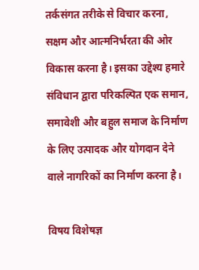तर्कसंगत तरीके से विचार करना, सक्षम और आत्मनिर्भरता की ओर विकास करना है। इसका उद्देश्य हमारे संविधान द्वारा परिकल्पित एक समान, समावेशी और बहुल समाज के निर्माण के लिए उत्पादक और योगदान देने वाले नागरिकों का निर्माण करना है।

विषय विशेषज्ञ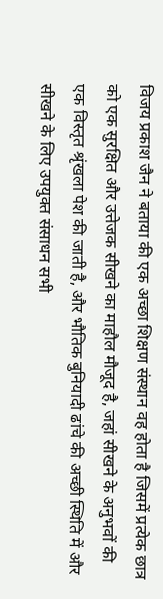विजय प्रकाश जैन ने बताया की एक अच्छा शिक्षण संस्थान वह होता है जिसमें प्रत्येक छात्र को एक सुरक्षित और उत्तेजक सीखने का माहौल मौजूद है, जहां सीखने के अनुभवों की एक विस्तृत श्रृंखला पेश की जाती है, और भौतिक बुनियादी ढांचे की अच्छी स्थिति में और सीखने के लिए उपयुक्त संसाधन सभी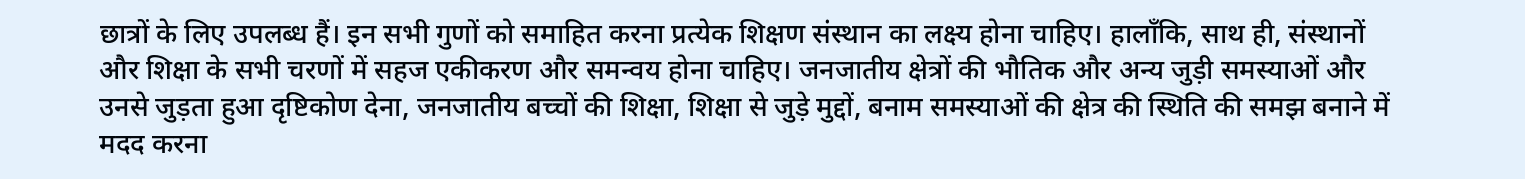छात्रों के लिए उपलब्ध हैं। इन सभी गुणों को समाहित करना प्रत्येक शिक्षण संस्थान का लक्ष्य होना चाहिए। हालाँकि, साथ ही, संस्थानों और शिक्षा के सभी चरणों में सहज एकीकरण और समन्वय होना चाहिए। जनजातीय क्षेत्रों की भौतिक और अन्य जुड़ी समस्याओं और उनसे जुड़ता हुआ दृष्टिकोण देना, जनजातीय बच्चों की शिक्षा, शिक्षा से जुड़े मुद्दों, बनाम समस्याओं की क्षेत्र की स्थिति की समझ बनाने में मदद करना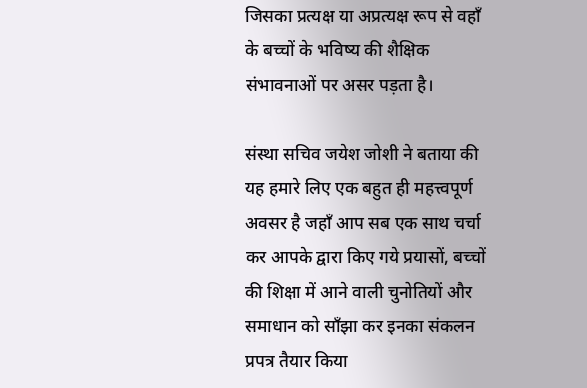जिसका प्रत्यक्ष या अप्रत्यक्ष रूप से वहाँ के बच्चों के भविष्य की शैक्षिक संभावनाओं पर असर पड़ता है।

संस्था सचिव जयेश जोशी ने बताया की यह हमारे लिए एक बहुत ही महत्त्वपूर्ण अवसर है जहाँ आप सब एक साथ चर्चा कर आपके द्वारा किए गये प्रयासों, बच्चों की शिक्षा में आने वाली चुनोतियों और समाधान को साँझा कर इनका संकलन प्रपत्र तैयार किया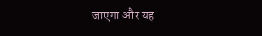जाएगा और यह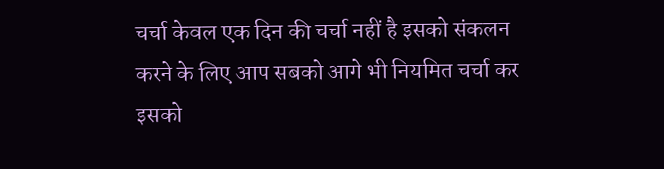चर्चा केवल एक दिन की चर्चा नहीं है इसको संकलन करने के लिए आप सबको आगे भी नियमित चर्चा कर इसको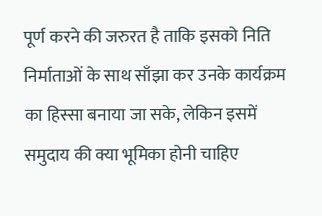पूर्ण करने की जरुरत है ताकि इसको निति निर्माताओं के साथ साँझा कर उनके कार्यक्रम का हिस्सा बनाया जा सके, लेकिन इसमें समुदाय की क्या भूमिका होनी चाहिए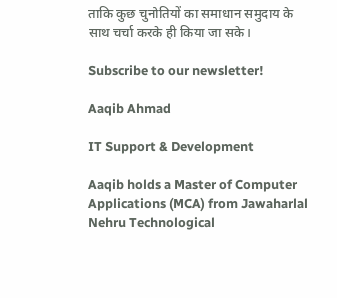ताकि कुछ चुनोतियों का समाधान समुदाय के साथ चर्चा करके ही किया जा सके।

Subscribe to our newsletter!

Aaqib Ahmad

IT Support & Development

Aaqib holds a Master of Computer Applications (MCA) from Jawaharlal Nehru Technological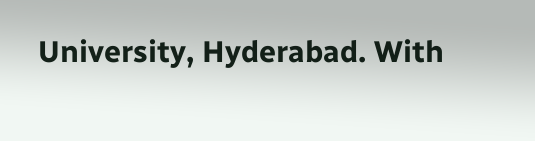University, Hyderabad. With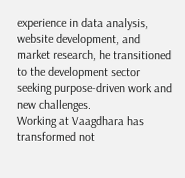experience in data analysis, website development, and market research, he transitioned to the development sector seeking purpose-driven work and new challenges.
Working at Vaagdhara has transformed not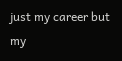just my career but my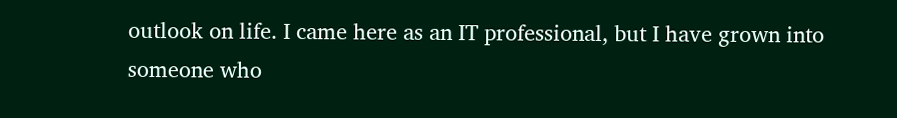outlook on life. I came here as an IT professional, but I have grown into someone who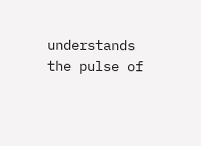understands the pulse of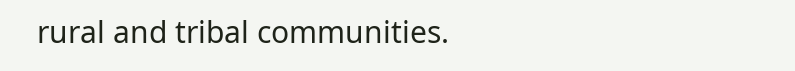rural and tribal communities.